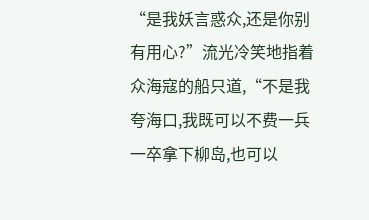“是我妖言惑众,还是你别有用心?”流光冷笑地指着众海寇的船只道,“不是我夸海口,我既可以不费一兵一卒拿下柳岛,也可以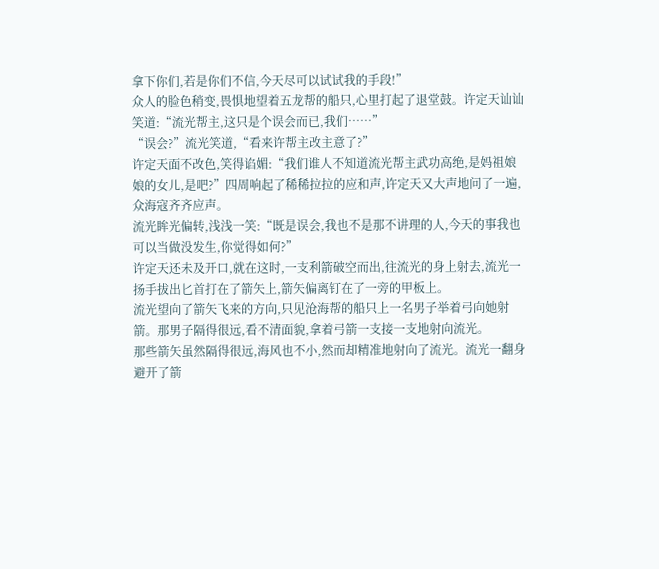拿下你们,若是你们不信,今天尽可以试试我的手段!”
众人的脸色稍变,畏惧地望着五龙帮的船只,心里打起了退堂鼓。许定天讪讪笑道:“流光帮主,这只是个误会而已,我们……”
“误会?”流光笑道,“看来许帮主改主意了?”
许定天面不改色,笑得谄媚:“我们谁人不知道流光帮主武功高绝,是妈祖娘娘的女儿,是吧?”四周响起了稀稀拉拉的应和声,许定天又大声地问了一遍,众海寇齐齐应声。
流光眸光偏转,浅浅一笑:“既是误会,我也不是那不讲理的人,今天的事我也可以当做没发生,你觉得如何?”
许定天还未及开口,就在这时,一支利箭破空而出,往流光的身上射去,流光一扬手拔出匕首打在了箭矢上,箭矢偏离钉在了一旁的甲板上。
流光望向了箭矢飞来的方向,只见沧海帮的船只上一名男子举着弓向她射箭。那男子隔得很远,看不清面貌,拿着弓箭一支接一支地射向流光。
那些箭矢虽然隔得很远,海风也不小,然而却精准地射向了流光。流光一翻身避开了箭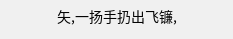矢,一扬手扔出飞镰,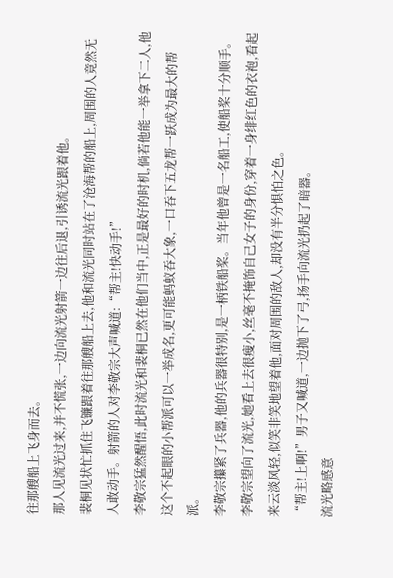往那艘船上飞身而去。
那人见流光过来,并不慌张,一边向流光射箭一边往后退,引诱流光跟着他。
裴桐见状忙抓住飞镰跟着往那艘船上去,他和流光同时站在了沧海帮的船上,周围的人竟然无人敢动手。射箭的人对李敬宗大声喊道:“帮主!快动手!”
李敬宗猛然醒悟,此时流光和裴桐已然在他们当中,正是最好的时机,倘若他能一举拿下二人,他这个不起眼的小帮派可以一举成名,更可能蚂蚁吞大象,一口吞下五龙帮一跃成为最大的帮派。
李敬宗攥紧了兵器,他的兵器很特别,是一柄铁船桨。当年他曾是一名船工,使船桨十分顺手。李敬宗望向了流光,她看上去很瘦小,丝毫不掩饰自己女子的身份,穿着一身绯红色的衣袍,看起来云淡风轻,似笑非笑地望着他,面对周围的敌人,却没有半分惧怕之色。
“帮主!上啊!”男子又喊道,一边抛下了弓,扬手向流光扔起了暗器。
流光略感意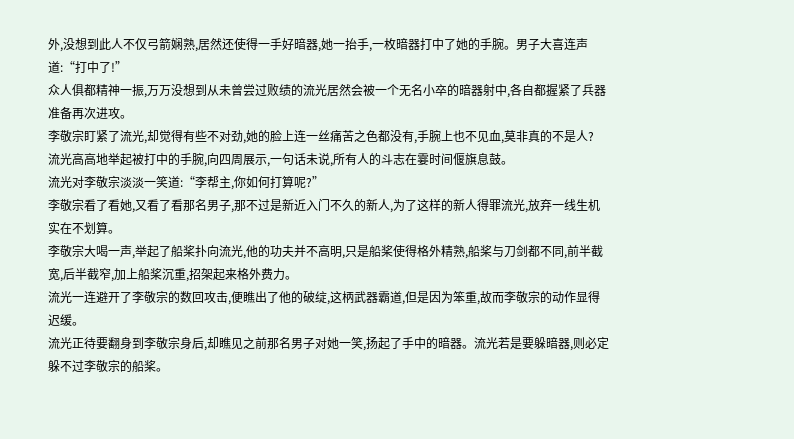外,没想到此人不仅弓箭娴熟,居然还使得一手好暗器,她一抬手,一枚暗器打中了她的手腕。男子大喜连声道:“打中了!”
众人俱都精神一振,万万没想到从未曾尝过败绩的流光居然会被一个无名小卒的暗器射中,各自都握紧了兵器准备再次进攻。
李敬宗盯紧了流光,却觉得有些不对劲,她的脸上连一丝痛苦之色都没有,手腕上也不见血,莫非真的不是人?
流光高高地举起被打中的手腕,向四周展示,一句话未说,所有人的斗志在霎时间偃旗息鼓。
流光对李敬宗淡淡一笑道:“李帮主,你如何打算呢?”
李敬宗看了看她,又看了看那名男子,那不过是新近入门不久的新人,为了这样的新人得罪流光,放弃一线生机实在不划算。
李敬宗大喝一声,举起了船桨扑向流光,他的功夫并不高明,只是船桨使得格外精熟,船桨与刀剑都不同,前半截宽,后半截窄,加上船桨沉重,招架起来格外费力。
流光一连避开了李敬宗的数回攻击,便瞧出了他的破绽,这柄武器霸道,但是因为笨重,故而李敬宗的动作显得迟缓。
流光正待要翻身到李敬宗身后,却瞧见之前那名男子对她一笑,扬起了手中的暗器。流光若是要躲暗器,则必定躲不过李敬宗的船桨。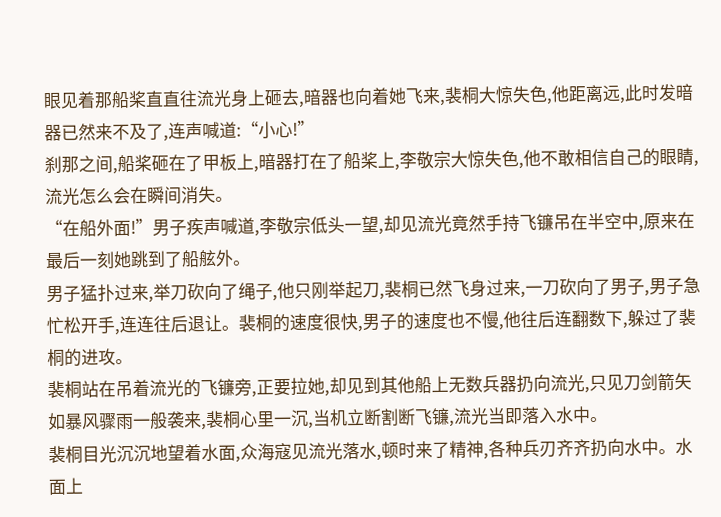眼见着那船桨直直往流光身上砸去,暗器也向着她飞来,裴桐大惊失色,他距离远,此时发暗器已然来不及了,连声喊道:“小心!”
刹那之间,船桨砸在了甲板上,暗器打在了船桨上,李敬宗大惊失色,他不敢相信自己的眼睛,流光怎么会在瞬间消失。
“在船外面!”男子疾声喊道,李敬宗低头一望,却见流光竟然手持飞镰吊在半空中,原来在最后一刻她跳到了船舷外。
男子猛扑过来,举刀砍向了绳子,他只刚举起刀,裴桐已然飞身过来,一刀砍向了男子,男子急忙松开手,连连往后退让。裴桐的速度很快,男子的速度也不慢,他往后连翻数下,躲过了裴桐的进攻。
裴桐站在吊着流光的飞镰旁,正要拉她,却见到其他船上无数兵器扔向流光,只见刀剑箭矢如暴风骤雨一般袭来,裴桐心里一沉,当机立断割断飞镰,流光当即落入水中。
裴桐目光沉沉地望着水面,众海寇见流光落水,顿时来了精神,各种兵刃齐齐扔向水中。水面上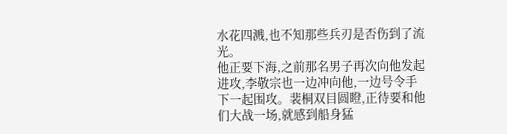水花四溅,也不知那些兵刃是否伤到了流光。
他正要下海,之前那名男子再次向他发起进攻,李敬宗也一边冲向他,一边号令手下一起围攻。裴桐双目圆瞪,正待要和他们大战一场,就感到船身猛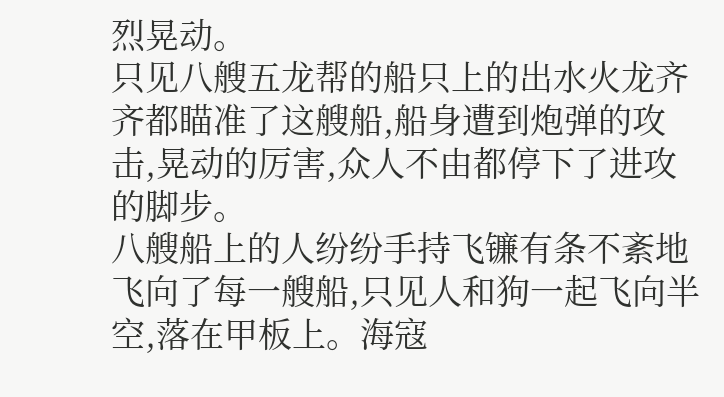烈晃动。
只见八艘五龙帮的船只上的出水火龙齐齐都瞄准了这艘船,船身遭到炮弹的攻击,晃动的厉害,众人不由都停下了进攻的脚步。
八艘船上的人纷纷手持飞镰有条不紊地飞向了每一艘船,只见人和狗一起飞向半空,落在甲板上。海寇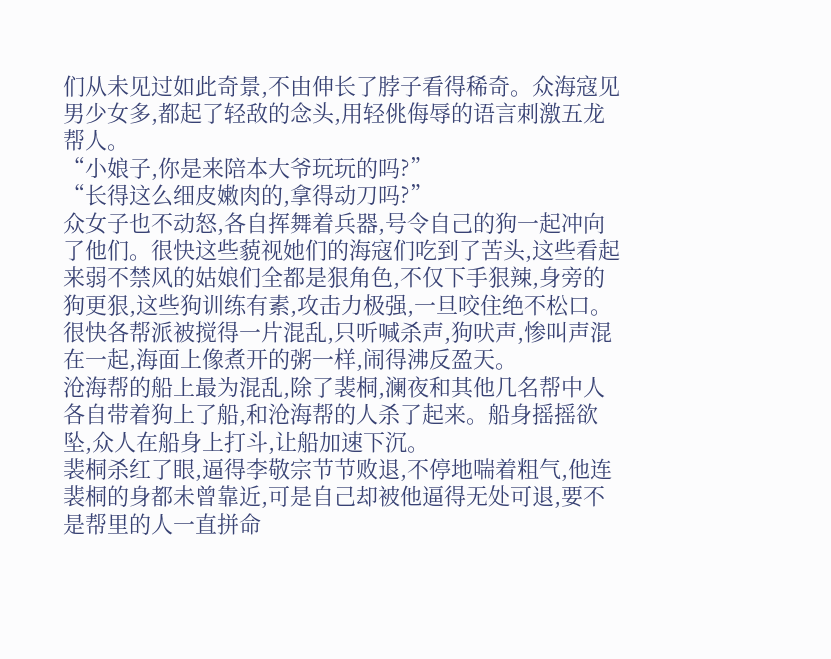们从未见过如此奇景,不由伸长了脖子看得稀奇。众海寇见男少女多,都起了轻敌的念头,用轻佻侮辱的语言刺激五龙帮人。
“小娘子,你是来陪本大爷玩玩的吗?”
“长得这么细皮嫩肉的,拿得动刀吗?”
众女子也不动怒,各自挥舞着兵器,号令自己的狗一起冲向了他们。很快这些藐视她们的海寇们吃到了苦头,这些看起来弱不禁风的姑娘们全都是狠角色,不仅下手狠辣,身旁的狗更狠,这些狗训练有素,攻击力极强,一旦咬住绝不松口。
很快各帮派被搅得一片混乱,只听喊杀声,狗吠声,惨叫声混在一起,海面上像煮开的粥一样,闹得沸反盈天。
沧海帮的船上最为混乱,除了裴桐,澜夜和其他几名帮中人各自带着狗上了船,和沧海帮的人杀了起来。船身摇摇欲坠,众人在船身上打斗,让船加速下沉。
裴桐杀红了眼,逼得李敬宗节节败退,不停地喘着粗气,他连裴桐的身都未曾靠近,可是自己却被他逼得无处可退,要不是帮里的人一直拼命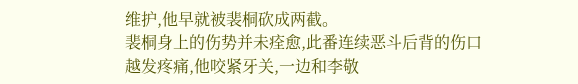维护,他早就被裴桐砍成两截。
裴桐身上的伤势并未痊愈,此番连续恶斗后背的伤口越发疼痛,他咬紧牙关,一边和李敬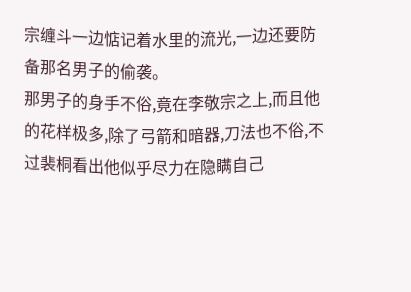宗缠斗一边惦记着水里的流光,一边还要防备那名男子的偷袭。
那男子的身手不俗,竟在李敬宗之上,而且他的花样极多,除了弓箭和暗器,刀法也不俗,不过裴桐看出他似乎尽力在隐瞒自己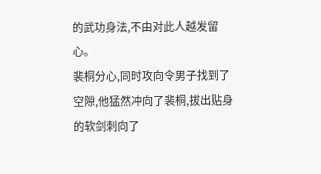的武功身法,不由对此人越发留心。
裴桐分心,同时攻向令男子找到了空隙,他猛然冲向了裴桐,拔出贴身的软剑刺向了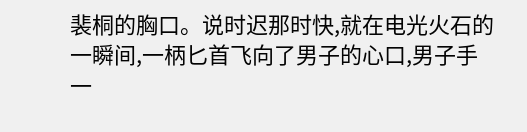裴桐的胸口。说时迟那时快,就在电光火石的一瞬间,一柄匕首飞向了男子的心口,男子手一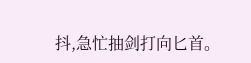抖,急忙抽剑打向匕首。